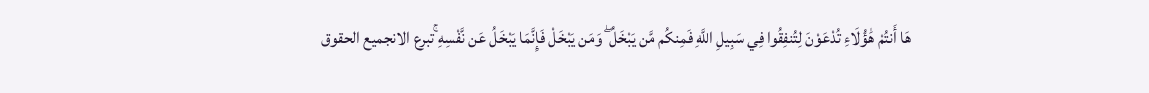هَا أَنتُمْ هَٰؤُلَاءِ تُدْعَوْنَ لِتُنفِقُوا فِي سَبِيلِ اللَّهِ فَمِنكُم مَّن يَبْخَلُ ۖ وَمَن يَبْخَلْ فَإِنَّمَا يَبْخَلُ عَن نَّفْسِهِ ۚتبرع الانجميع الحقوق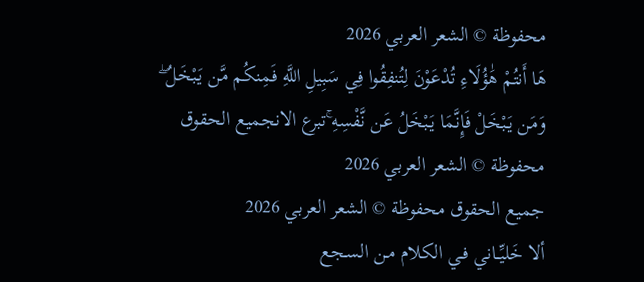محفوظة © الشعر العربي 2026
هَا أَنتُمْ هَٰؤُلَاءِ تُدْعَوْنَ لِتُنفِقُوا فِي سَبِيلِ اللَّهِ فَمِنكُم مَّن يَبْخَلُ ۖ وَمَن يَبْخَلْ فَإِنَّمَا يَبْخَلُ عَن نَّفْسِهِ ۚتبرع الانجميع الحقوق محفوظة © الشعر العربي 2026
جميع الحقوق محفوظة © الشعر العربي 2026
ألا خَليِّــاني فـي الكلام مـن السـجع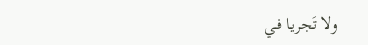ولا تَجريـا فـي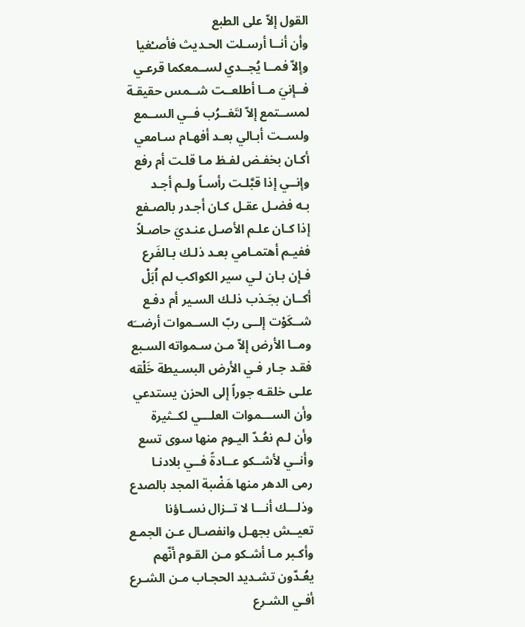القول إلاّ على الطبع
وأن أنــا أرسـلت الحـديث فأصـْغيا
وإلاّ فمــا يُجــدي لســمعكما قرعـي
فــإنيَ مــا أطلعــت شــمس حقيقـة
لمســتمع إلاّ لتَغــرُب فــي الســمع
ولســت أبـالي بعـد أفهـام سـامعي
أكـان بخفـض لفـظ مـا قلـت أم رفع
وإنــي إذا قبَّلـت رأسـاً ولـم أجـد
بـه فضـل عقـل كـان أجـدر بالصـفع
إذا كـان علـم الأصـل عنـديَ حاصـلاً
ففيـم أهتمـامي بعـد ذلـك بـالفَرع
فـإن بـان لـي سير الكواكب لم اُبَلْ
أكــان بجَـذب ذلـك السـير أم دفـع
شــكَوْت إلــى ربّ الســموات أرضــَه
ومــا الأرض إلاّ مـن سـمواته السـبع
فقـد جـار فـي الأرض البسـيطة خَلْقه
علـى خلقـه جوراً إلى الحزن يستدعي
وأن الســـموات العلـــي لكــثيرة
وأن لـم نعُـدّ اليـوم منها سوى تسع
وأنــي لأشــكو عــادةً فــي بلادنـا
رمى الدهر منها هَضْبة المجد بالصدع
وذلـــك أنـــا لا تــزال نســاؤنا
تعيــش بجهـل وانفصـال عـن الجمـع
وأكـبر مـا أشـكو مـن القـوم أنّهم
يعُـدّون تشـديد الحجـاب مـن الشـرع
أفـي الشـرع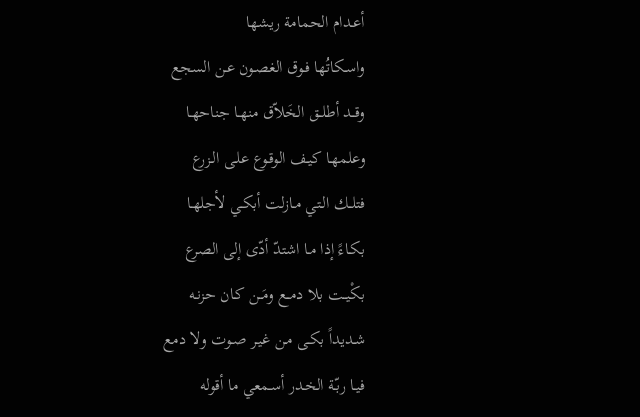أعـدام الحمامة ريشها
واسـكاتُها فـوق الغصـون عـن السجع
وقــد أطلــق الخَلاّق منهـا جناحهـا
وعلمهـا كيـف الوقـوع علـى الـزرع
فتلــك الـتي مـازلت أبكـي لأجلهـا
بكـاءً إذا مـا اشتدّ أدّى إلى الصرع
بكْيــت بلا دمــع ومَــن كـان حزنـه
شـديداً بكـى مـن غيـر صـوت ولا دمع
فيـا ربّـة الخـدر أسـمعي ما أقوله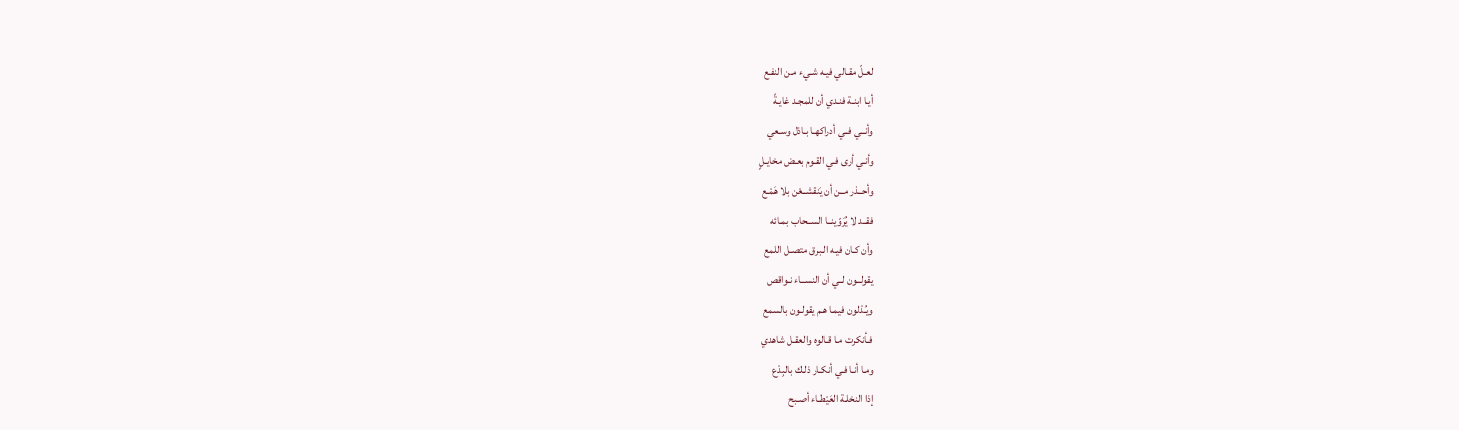لعـلّ مقـالي فيـه شـيء مـن النفـع
أيـا ابنـة فنـدي أن للمجـد غايـةً
وأنــي فــي أدراكهـا بـاذل وسـعي
وأنـي أرى فـي القـوم بعـض مخايـلٍ
وأحــذر مــن أن يَنقشــعْن بلا هَمْـع
فقــد لا يُرَوّينــا الســحاب بمـائه
وأن كـان فيـه الـبرق متصـل اللمع
يقولــون لــي أن النســاء نـواقص
ويُـدْلون فيمـا هـم يقولـون بالسمع
فـأنكرت مـا قـالوه والعقـل شاهدي
ومـا أنـا فـي أنكـار ذلـك بالبِدْع
إذا النخلـة العَيْطـاء أصـبح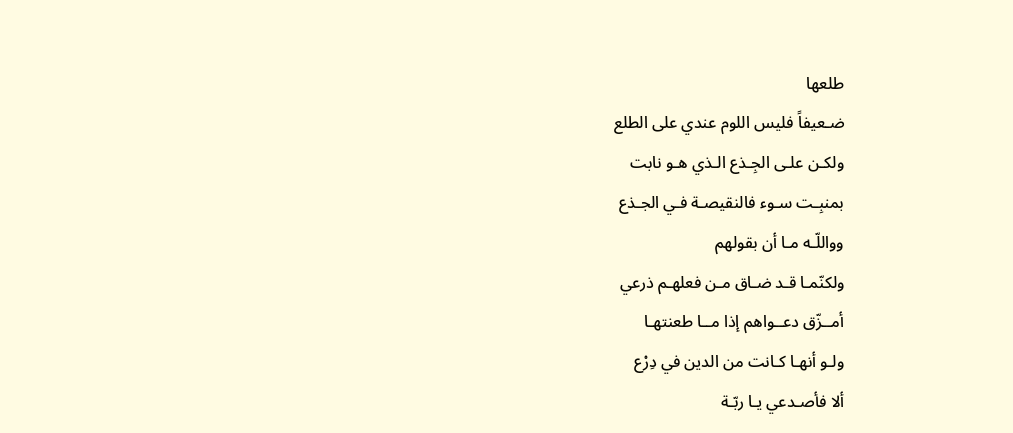طلعها
ضـعيفاً فليس اللوم عندي على الطلع
ولكـن علـى الجِـذع الـذي هـو نابت
بمنبِـت سـوء فالنقيصـة فـي الجـذع
وواللّـه مـا أن بقولهم
ولكنّمـا قـد ضـاق مـن فعلهـم ذرعي
أمــزّق دعــواهم إذا مــا طعنتهـا
ولـو أنهـا كـانت من الدين في دِرْع
ألا فأصـدعي يـا ربّـة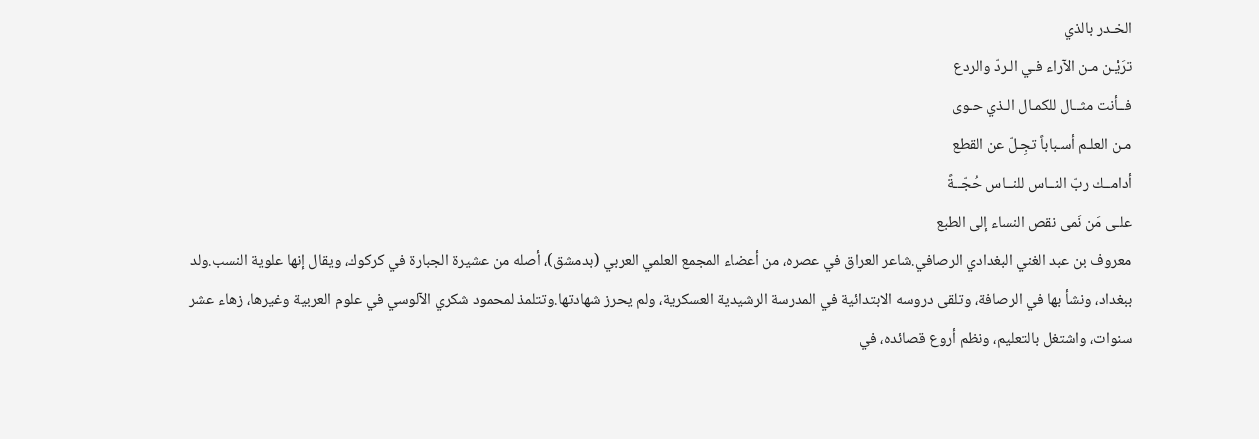الخـدر بالذي
ترَيْـن مـن الآراء فـي الـردّ والردع
فــأنت مثــال للكمـال الـذي حـوى
مـن العلـم أسـباباً تجِـلّ عن القطع
أدامــك ربّ النــاس للنــاس حُجّــةً
علـى مَن نَمى نقص النساء إلى الطبع
معروف بن عبد الغني البغدادي الرصافي.شاعر العراق في عصره، من أعضاء المجمع العلمي العربي (بدمشق)، أصله من عشيرة الجبارة في كركوك، ويقال إنها علوية النسب.ولد ببغداد، ونشأ بها في الرصافة، وتلقى دروسه الابتدائية في المدرسة الرشيدية العسكرية، ولم يحرز شهادتها.وتتلمذ لمحمود شكري الآلوسي في علوم العربية وغيرها، زهاء عشر سنوات، واشتغل بالتعليم، ونظم أروع قصائده، في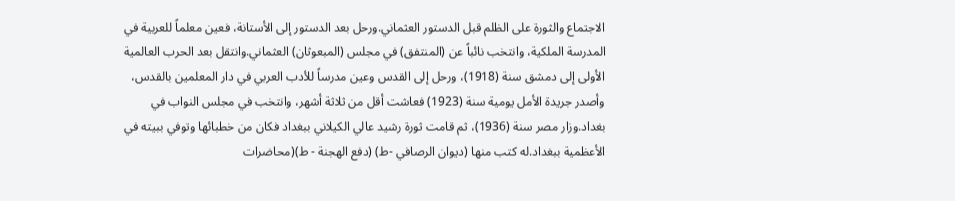الاجتماع والثورة على الظلم قبل الدستور العثماني.ورحل بعد الدستور إلى الأستانة، فعين معلماً للعربية في المدرسة الملكية، وانتخب نائباً عن (المنتفق) في مجلس (المبعوثان) العثماني.وانتقل بعد الحرب العالمية الأولى إلى دمشق سنة (1918)، ورحل إلى القدس وعين مدرساً للأدب العربي في دار المعلمين بالقدس، وأصدر جريدة الأمل يومية سنة (1923) فعاشت أقل من ثلاثة أشهر، وانتخب في مجلس النواب في بغداد.وزار مصر سنة (1936)، ثم قامت ثورة رشيد عالي الكيلاني ببغداد فكان من خطبائها وتوفي ببيته في الأعظمية ببغداد.له كتب منها (ديوان الرصافي -ط) (دفع الهجنة - ط)(محاضرات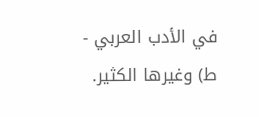في الأدب العربي - ط) وغيرها الكثير.